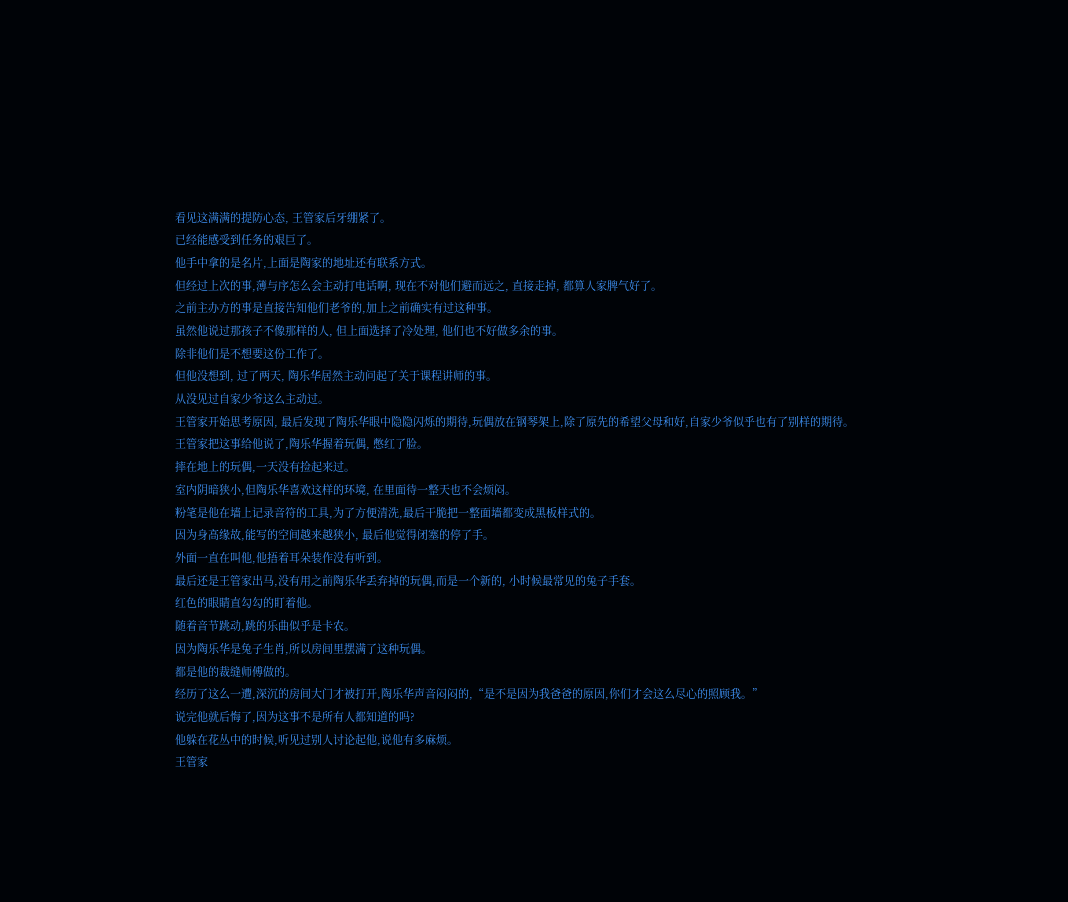看见这满满的提防心态, 王管家后牙绷紧了。
已经能感受到任务的艰巨了。
他手中拿的是名片,上面是陶家的地址还有联系方式。
但经过上次的事,薄与序怎么会主动打电话啊, 现在不对他们避而远之, 直接走掉, 都算人家脾气好了。
之前主办方的事是直接告知他们老爷的,加上之前确实有过这种事。
虽然他说过那孩子不像那样的人, 但上面选择了冷处理, 他们也不好做多余的事。
除非他们是不想要这份工作了。
但他没想到, 过了两天, 陶乐华居然主动问起了关于课程讲师的事。
从没见过自家少爷这么主动过。
王管家开始思考原因, 最后发现了陶乐华眼中隐隐闪烁的期待,玩偶放在钢琴架上,除了原先的希望父母和好,自家少爷似乎也有了别样的期待。
王管家把这事给他说了,陶乐华握着玩偶, 憋红了脸。
摔在地上的玩偶,一天没有捡起来过。
室内阴暗狭小,但陶乐华喜欢这样的环境, 在里面待一整天也不会烦闷。
粉笔是他在墙上记录音符的工具,为了方便清洗,最后干脆把一整面墙都变成黑板样式的。
因为身高缘故,能写的空间越来越狭小, 最后他觉得闭塞的停了手。
外面一直在叫他,他捂着耳朵装作没有听到。
最后还是王管家出马,没有用之前陶乐华丢弃掉的玩偶,而是一个新的, 小时候最常见的兔子手套。
红色的眼睛直勾勾的盯着他。
随着音节跳动,跳的乐曲似乎是卡农。
因为陶乐华是兔子生肖,所以房间里摆满了这种玩偶。
都是他的裁缝师傅做的。
经历了这么一遭,深沉的房间大门才被打开,陶乐华声音闷闷的,“是不是因为我爸爸的原因,你们才会这么尽心的照顾我。”
说完他就后悔了,因为这事不是所有人都知道的吗?
他躲在花丛中的时候,听见过别人讨论起他,说他有多麻烦。
王管家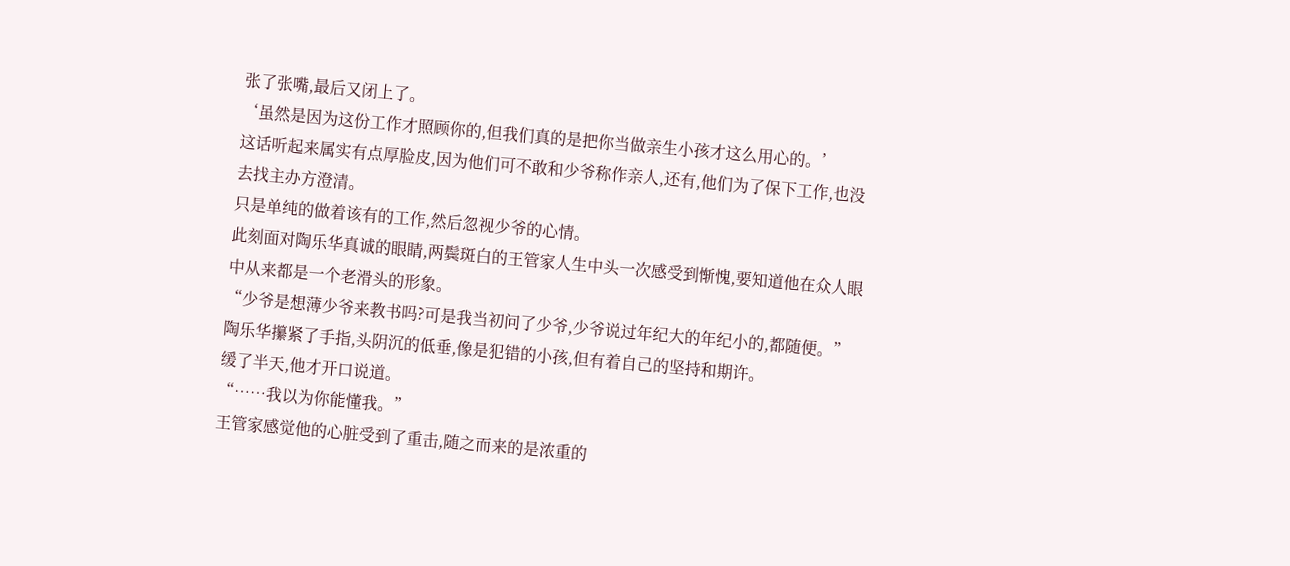张了张嘴,最后又闭上了。
‘虽然是因为这份工作才照顾你的,但我们真的是把你当做亲生小孩才这么用心的。’
这话听起来属实有点厚脸皮,因为他们可不敢和少爷称作亲人,还有,他们为了保下工作,也没去找主办方澄清。
只是单纯的做着该有的工作,然后忽视少爷的心情。
此刻面对陶乐华真诚的眼睛,两鬓斑白的王管家人生中头一次感受到惭愧,要知道他在众人眼中从来都是一个老滑头的形象。
“少爷是想薄少爷来教书吗?可是我当初问了少爷,少爷说过年纪大的年纪小的,都随便。”
陶乐华攥紧了手指,头阴沉的低垂,像是犯错的小孩,但有着自己的坚持和期许。
缓了半天,他才开口说道。
“……我以为你能懂我。”
王管家感觉他的心脏受到了重击,随之而来的是浓重的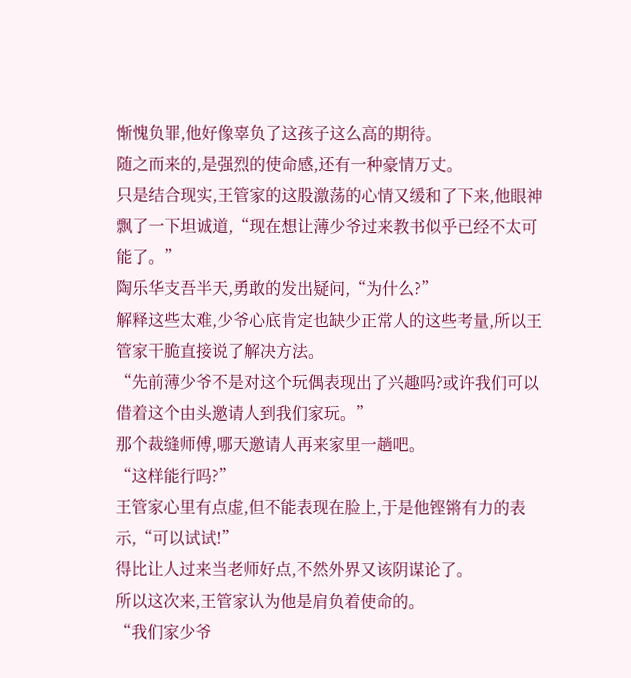惭愧负罪,他好像辜负了这孩子这么高的期待。
随之而来的,是强烈的使命感,还有一种豪情万丈。
只是结合现实,王管家的这股激荡的心情又缓和了下来,他眼神飘了一下坦诚道,“现在想让薄少爷过来教书似乎已经不太可能了。”
陶乐华支吾半天,勇敢的发出疑问,“为什么?”
解释这些太难,少爷心底肯定也缺少正常人的这些考量,所以王管家干脆直接说了解决方法。
“先前薄少爷不是对这个玩偶表现出了兴趣吗?或许我们可以借着这个由头邀请人到我们家玩。”
那个裁缝师傅,哪天邀请人再来家里一趟吧。
“这样能行吗?”
王管家心里有点虚,但不能表现在脸上,于是他铿锵有力的表示,“可以试试!”
得比让人过来当老师好点,不然外界又该阴谋论了。
所以这次来,王管家认为他是肩负着使命的。
“我们家少爷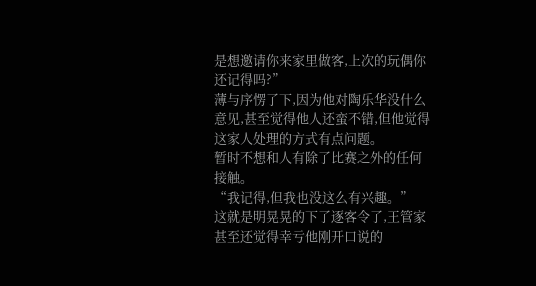是想邀请你来家里做客,上次的玩偶你还记得吗?”
薄与序愣了下,因为他对陶乐华没什么意见,甚至觉得他人还蛮不错,但他觉得这家人处理的方式有点问题。
暂时不想和人有除了比赛之外的任何接触。
“我记得,但我也没这么有兴趣。”
这就是明晃晃的下了逐客令了,王管家甚至还觉得幸亏他刚开口说的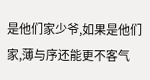是他们家少爷,如果是他们家,薄与序还能更不客气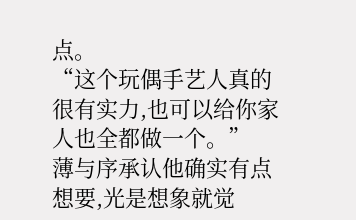点。
“这个玩偶手艺人真的很有实力,也可以给你家人也全都做一个。”
薄与序承认他确实有点想要,光是想象就觉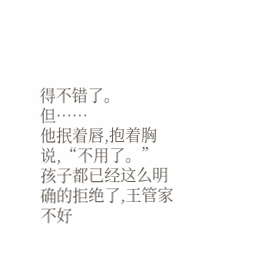得不错了。
但……
他抿着唇,抱着胸说,“不用了。”
孩子都已经这么明确的拒绝了,王管家不好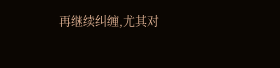再继续纠缠,尤其对